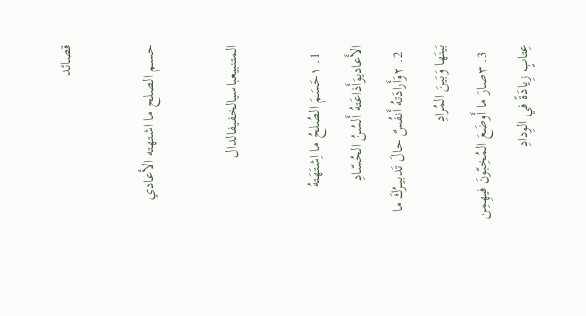قصائد

حسم الصلح ما اشتهته الأعادي

المتنبيعباسيالخفيفالدال

  1. ١حَسَمَ الصُلحُ ما اِشتَهَتهُ الأَعاديوَأَذاعَتهُ أَلسُنُ الحُسّادِ
  2. ٢وَأَرادَتهُ أَنفُسٌ حالَ تَدبيــرُكَ ما بَينَها وَبَينَ المُرادِ
  3. ٣صارَ ما أَوضَعَ المُخِبّونَ فيهِمِن عِتابٍ زِيادَةً في الوِدادِ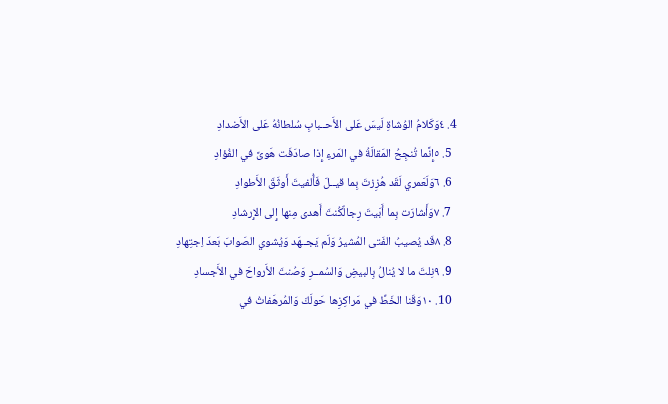4. ٤وَكَلامُ الوُشاةِ لَيسَ عَلى الأَحــبابِ سُلطانُهُ عَلى الأَضدادِ
  5. ٥إِنَّما تُنجِحُ المَقالَةُ في المَرءِ إِذا صادَفَت هَوىً في الفُؤادِ
  6. ٦وَلَعَمري لَقَد هُزِزتَ بِما قيــلَ فَأُلفيتَ أَوثَقَ الأَطوادِ
  7. ٧وَأَشارَت بِما أَبَيتَ رِجالٌكُنتَ أَهدى مِنها إِلى الإِرشادِ
  8. ٨قَد يُصيبُ الفَتى المُشيرُ وَلَم يَجــهَد وَيُشوي الصَوابَ بَعدَ اِجتِهادِ
  9. ٩نِلتَ ما لا يُنالُ بِالبيضِ وَالسُمــرِ وَصُنتَ الأَرواحَ في الأَجسادِ
  10. ١٠وَقَنا الخَطِّ في مَراكِزِها حَولَكَ وَالمُرهَفاتُ في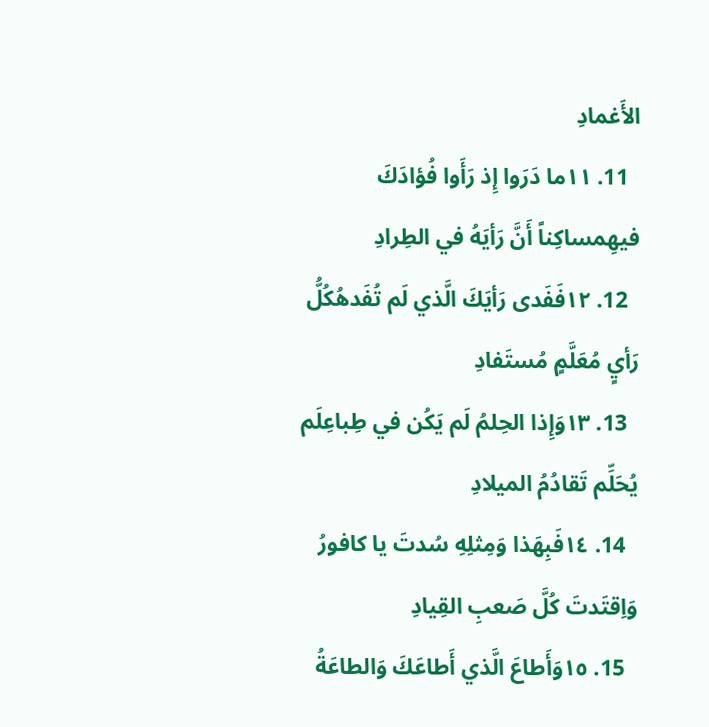الأَغمادِ
  11. ١١ما دَرَوا إِذ رَأَوا فُؤادَكَ فيهِمساكِناً أَنَّ رَأيَهُ في الطِرادِ
  12. ١٢فَفَدى رَأيَكَ الَّذي لَم تُفَدهُكُلُّ رَأيٍ مُعَلَّمٍ مُستَفادِ
  13. ١٣وَإِذا الحِلمُ لَم يَكُن في طِباعِلَم يُحَلِّم تَقادُمُ الميلادِ
  14. ١٤فَبِهَذا وَمِثلِهِ سُدتَ يا كافورُ وَاِقتَدتَ كُلَّ صَعبِ القِيادِ
  15. ١٥وَأَطاعَ الَّذي أَطاعَكَ وَالطاعَةُ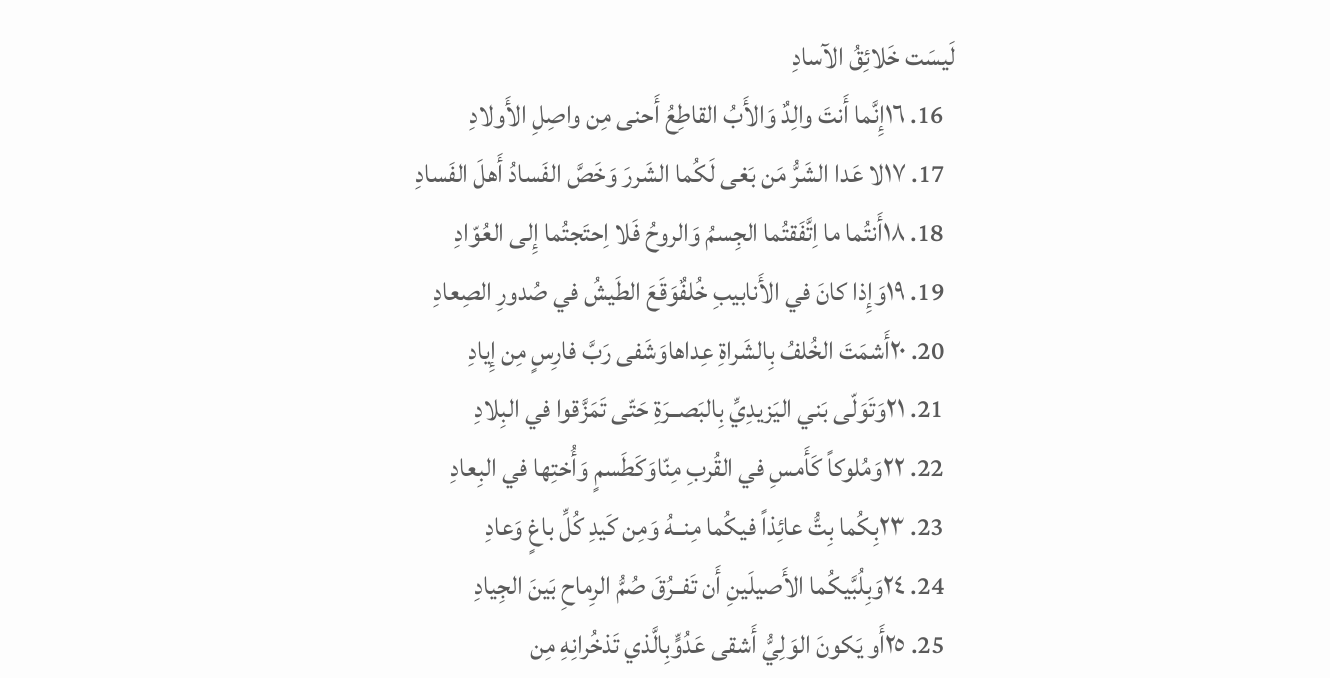لَيسَت خَلائِقُ الآسادِ
  16. ١٦إِنَّما أَنتَ والِدٌ وَالأَبُ القاطِعُ أَحنى مِن واصِلِ الأَولادِ
  17. ١٧لا عَدا الشَرُّ مَن بَغى لَكُما الشَررَ وَخَصَّ الفَسادُ أَهلَ الفَسادِ
  18. ١٨أَنتُما ما اِتَّفَقتُما الجِسمُ وَالروحُ فَلا اِحتَجتُما إِلى العُوّادِ
  19. ١٩وَإِذا كانَ في الأَنابيبِ خُلفٌوَقَعَ الطَيشُ في صُدورِ الصِعادِ
  20. ٢٠أَشمَتَ الخُلفُ بِالشَراةِ عِداهاوَشَفى رَبَّ فارِسٍ مِن إِيادِ
  21. ٢١وَتَوَلّى بَني اليَزيدِيِّ بِالبَصــرَةِ حَتّى تَمَزَّقوا في البِلادِ
  22. ٢٢وَمُلوكاً كَأَمسِ في القُربِ مِنّاوَكَطَسمٍ وَأُختِها في البِعادِ
  23. ٢٣بِكُما بِتُّ عائِذاً فيكُما مِنــهُ وَمِن كَيدِ كُلِّ باغٍ وَعادِ
  24. ٢٤وَبِلُبَّيكُما الأَصيلَينِ أَن تَفــرُقَ صُمُّ الرِماحِ بَينَ الجِيادِ
  25. ٢٥أَو يَكونَ الوَلِيُّ أَشقى عَدُوٍّبِالَّذي تَذخُرانِهِ مِن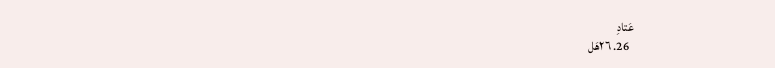عَتادِ
  26. ٢٦هَل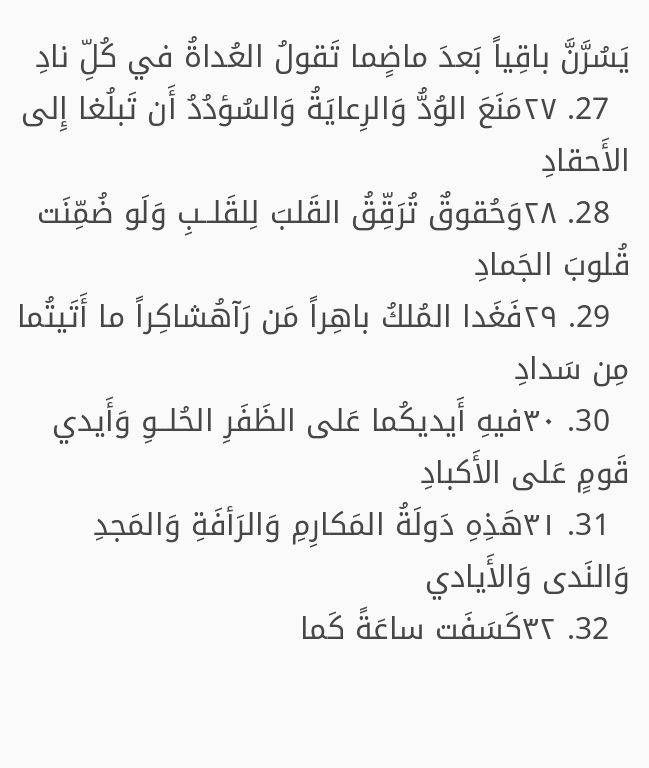يَسُرَّنَّ باقِياً بَعدَ ماضٍما تَقولُ العُداةُ في كُلِّ نادِ
  27. ٢٧مَنَعَ الوُدُّ وَالرِعايَةُ وَالسُؤدُدُ أَن تَبلُغا إِلى الأَحقادِ
  28. ٢٨وَحُقوقٌ تُرَقِّقُ القَلبَ لِلقَلــبِ وَلَو ضُمِّنَت قُلوبَ الجَمادِ
  29. ٢٩فَغَدا المُلكُ باهِراً مَن رَآهُشاكِراً ما أَتَيتُما مِن سَدادِ
  30. ٣٠فيهِ أَيديكُما عَلى الظَفَرِ الحُلــوِ وَأَيدي قَومٍ عَلى الأَكبادِ
  31. ٣١هَذِهِ دَولَةُ المَكارِمِ وَالرَأفَةِ وَالمَجدِ وَالنَدى وَالأَيادي
  32. ٣٢كَسَفَت ساعَةً كَما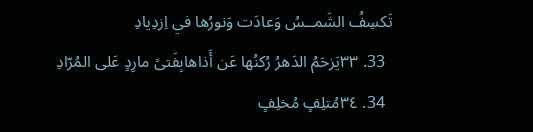تَكسِفُ الشَمــسُ وَعادَت وَنورُها في اِزدِيادِ
  33. ٣٣يَزحَمُ الدَهرُ رُكنُها عَن أَذاهابِفَتىً مارِدٍ عَلى المُرّادِ
  34. ٣٤مُتلِفٍ مُخلِفٍ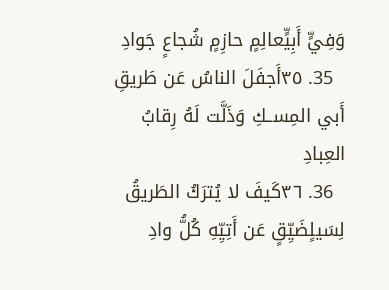وَفِيٍّ أَبِيٍّعالِمٍ حازِمٍ شُجاعٍ جَوادِ
  35. ٣٥أَجفَلَ الناسُ عَن طَريقِ أَبي المِســكِ وَذَلَّت لَهُ رِقابُ العِبادِ
  36. ٣٦كَيفَ لا يُترَكُ الطَريقُ لِسَيلٍضَيِّقٍ عَن أَتِيِّهِ كُلُّ وادِ